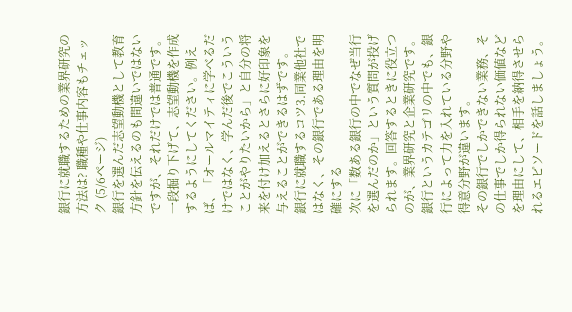銀行に就職するための業界研究の方法は? 職種や仕事内容もチェック (5/6ページ)
銀行を選んだ志望動機として教育方針を伝えるのも間違いではないですが、それだけでは普通です。一段掘り下げて、志望動機を作成するようにしてください。例えば、「オールマイティに学べるだけではなく、学んだ後でこういうことがやりたいから」と自分の将来を付け加えるとさらに好印象を与えることができるはずです。
銀行に就職するコツ3.同業他社ではなく、その銀行である理由を明確にする
次に「数ある銀行の中でなぜ当行を選んだのか」という質問が投げられます。回答するときに役立つのが、業界研究と企業研究です。銀行というカテゴリの中でも、銀行によって力を入れている分野や得意分野が違います。
その銀行でしかできない業務、その仕事でしか得られない価値などを理由にして、相手を納得させられるエピソードを話しましょう。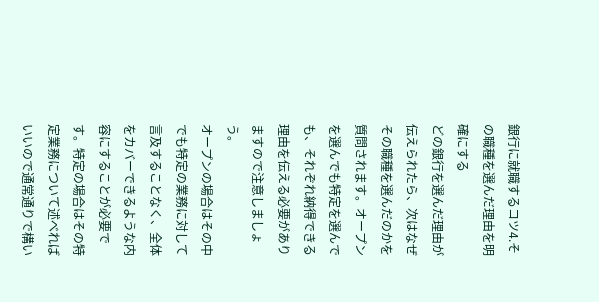銀行に就職するコツ4.その職種を選んだ理由を明確にする
どの銀行を選んだ理由が伝えられたら、次はなぜその職種を選んだのかを質問されます。オープンを選んでも特定を選んでも、それぞれ納得できる理由を伝える必要がありますので注意しましょう。
オープンの場合はその中でも特定の業務に対して言及することなく、全体をカバーできるような内容にすることが必要です。特定の場合はその特定業務について述べればいいので通常通りで構い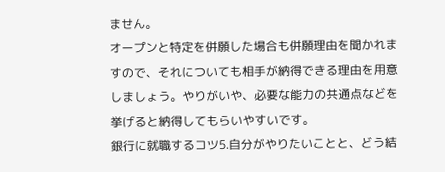ません。
オープンと特定を併願した場合も併願理由を聞かれますので、それについても相手が納得できる理由を用意しましょう。やりがいや、必要な能力の共通点などを挙げると納得してもらいやすいです。
銀行に就職するコツ5.自分がやりたいことと、どう結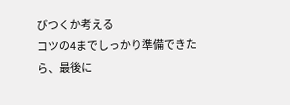びつくか考える
コツの4までしっかり準備できたら、最後に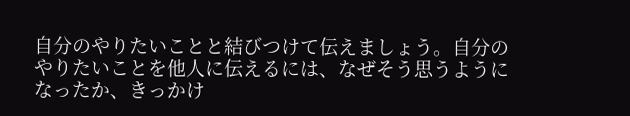自分のやりたいことと結びつけて伝えましょう。自分のやりたいことを他人に伝えるには、なぜそう思うようになったか、きっかけ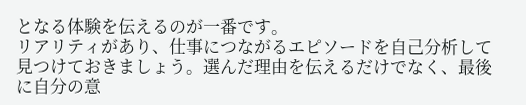となる体験を伝えるのが一番です。
リアリティがあり、仕事につながるエピソードを自己分析して見つけておきましょう。選んだ理由を伝えるだけでなく、最後に自分の意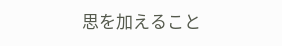思を加えること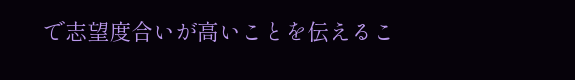で志望度合いが高いことを伝えるこ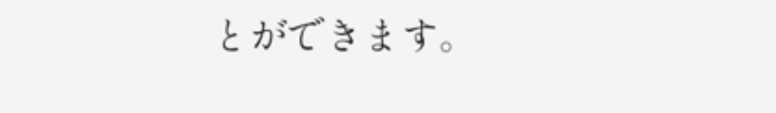とができます。